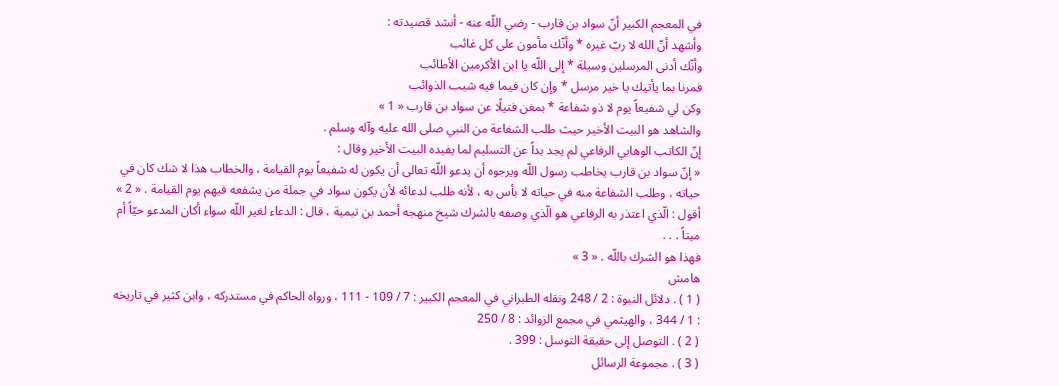في المعجم الكبير أنّ سواد بن قارب - رضي اللّه عنه - أنشد قصيدته :
وأشهد أنّ الله لا ربّ غيره * وأنّك مأمون على كل غائب
وأنّك أدنى المرسلين وسيلة * إلى اللّه يا ابن الأكرمين الأطائب
فمرنا بما يأتيك يا خير مرسل * وإن كان فيما فيه شيب الذوائب
وكن لي شفيعاً يوم لا ذو شفاعة * بمغن فتيلًا عن سواد بن قارب « 1 »
والشاهد هو البيت الأخير حيث طلب الشفاعة من النبي صلى الله عليه وآله وسلم .
إنّ الكاتب الوهابي الرفاعي لم يجد بداً عن التسليم لما يفيده البيت الأخير وقال :
« إنّ سواد بن قارب يخاطب رسول اللّه ويرجوه أن يدعو اللّه تعالى أن يكون له شفيعاً يوم القيامة ، والخطاب هذا لا شك كان في حياته ، وطلب الشفاعة منه في حياته لا بأس به ، لأنه طلب لدعائه لأن يكون سواد في جملة من يشفعه فيهم يوم القيامة . « 2 »
أقول : الّذي اعتذر به الرفاعي هو الّذي وصفه بالشرك شيخ منهجه أحمد بن تيمية ، قال : الدعاء لغير اللّه سواء أكان المدعو حيّاً أم ميتاً . . .
فهذا هو الشرك باللّه . « 3 »
هامش
( 1 ) . دلائل النبوة : 2 / 248 ونقله الطبراني في المعجم الكبير : 7 / 109 - 111 ، ورواه الحاكم في مستدركه ، وابن كثير في تاريخه : 1 / 344 ، والهيثمي في مجمع الزوائد : 8 / 250
( 2 ) . التوصل إلى حقيقة التوسل : 399 .
( 3 ) . مجموعة الرسائل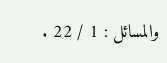والمسائل : 1 / 22 .